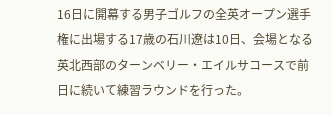16日に開幕する男子ゴルフの全英オープン選手権に出場する17歳の石川遼は10日、会場となる英北西部のターンベリー・エイルサコースで前日に続いて練習ラウンドを行った。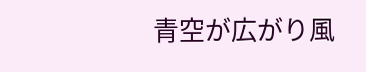青空が広がり風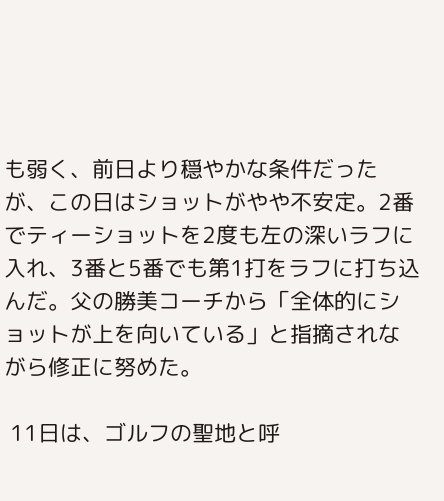も弱く、前日より穏やかな条件だったが、この日はショットがやや不安定。2番でティーショットを2度も左の深いラフに入れ、3番と5番でも第1打をラフに打ち込んだ。父の勝美コーチから「全体的にショットが上を向いている」と指摘されながら修正に努めた。

 11日は、ゴルフの聖地と呼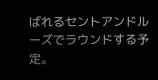ばれるセントアンドルーズでラウンドする予定。